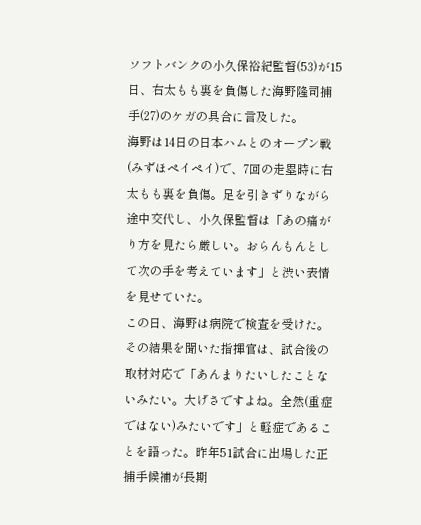ソフトバンクの小久保裕紀監督(53)が15日、右太もも裏を負傷した海野隆司捕手(27)のケガの具合に言及した。
海野は14日の日本ハムとのオープン戦(みずほペイペイ)で、7回の走塁時に右太もも裏を負傷。足を引きずりながら途中交代し、小久保監督は「あの痛がり方を見たら厳しい。おらんもんとして次の手を考えています」と渋い表情を見せていた。
この日、海野は病院で検査を受けた。その結果を聞いた指揮官は、試合後の取材対応で「あんまりたいしたことないみたい。大げさですよね。全然(重症ではない)みたいです」と軽症であることを語った。昨年51試合に出場した正捕手候補が長期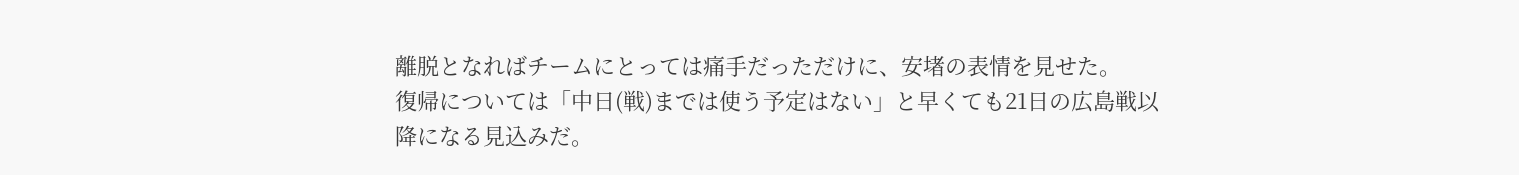離脱となればチームにとっては痛手だっただけに、安堵の表情を見せた。
復帰については「中日(戦)までは使う予定はない」と早くても21日の広島戦以降になる見込みだ。